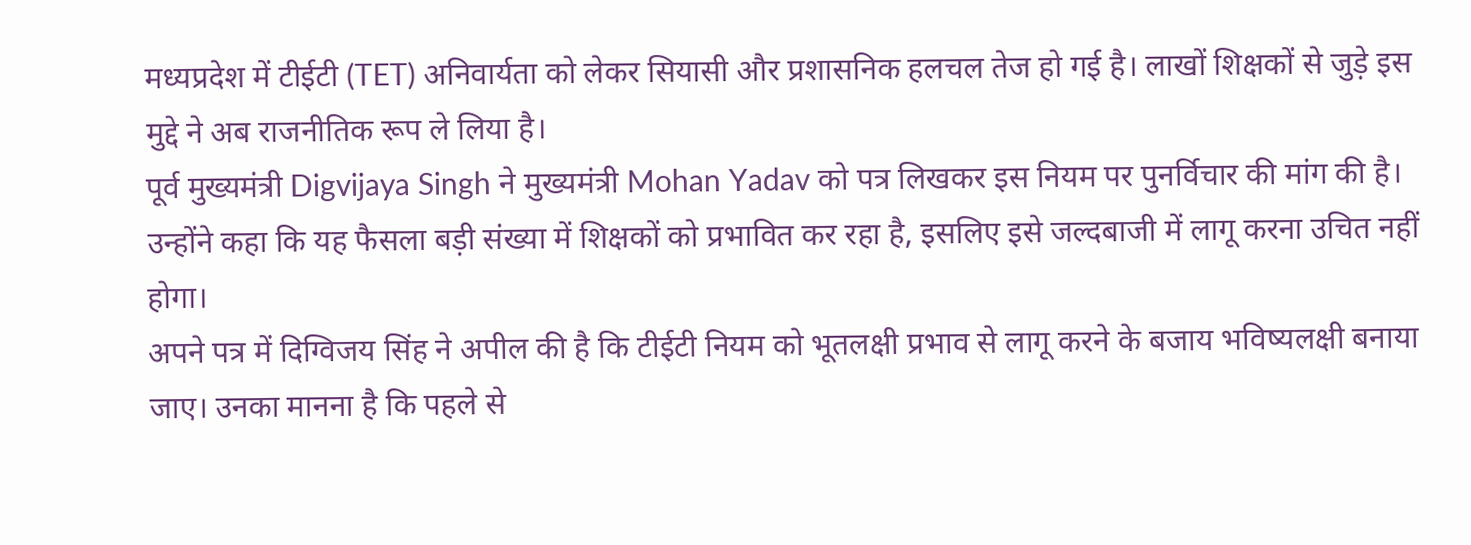मध्यप्रदेश में टीईटी (TET) अनिवार्यता को लेकर सियासी और प्रशासनिक हलचल तेज हो गई है। लाखों शिक्षकों से जुड़े इस मुद्दे ने अब राजनीतिक रूप ले लिया है।
पूर्व मुख्यमंत्री Digvijaya Singh ने मुख्यमंत्री Mohan Yadav को पत्र लिखकर इस नियम पर पुनर्विचार की मांग की है। उन्होंने कहा कि यह फैसला बड़ी संख्या में शिक्षकों को प्रभावित कर रहा है, इसलिए इसे जल्दबाजी में लागू करना उचित नहीं होगा।
अपने पत्र में दिग्विजय सिंह ने अपील की है कि टीईटी नियम को भूतलक्षी प्रभाव से लागू करने के बजाय भविष्यलक्षी बनाया जाए। उनका मानना है कि पहले से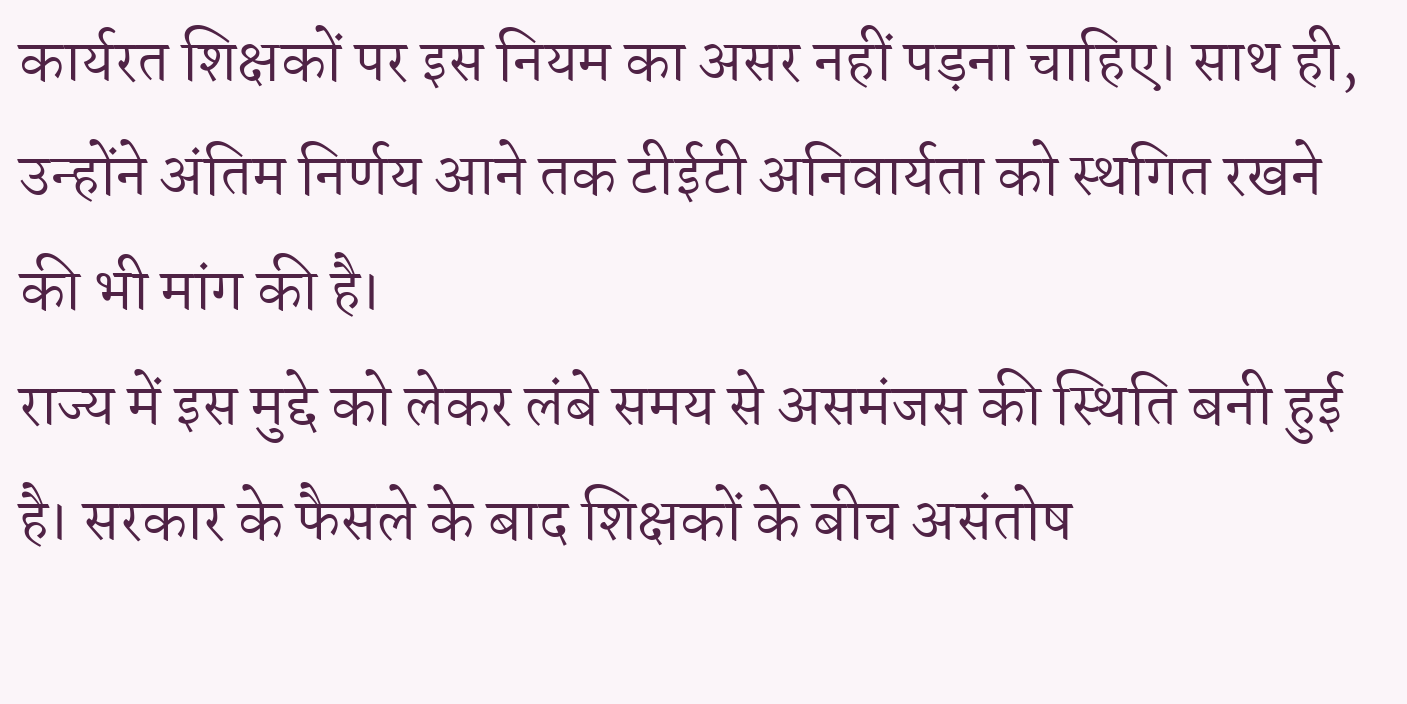कार्यरत शिक्षकों पर इस नियम का असर नहीं पड़ना चाहिए। साथ ही, उन्होंने अंतिम निर्णय आने तक टीईटी अनिवार्यता को स्थगित रखने की भी मांग की है।
राज्य में इस मुद्दे को लेकर लंबे समय से असमंजस की स्थिति बनी हुई है। सरकार के फैसले के बाद शिक्षकों के बीच असंतोष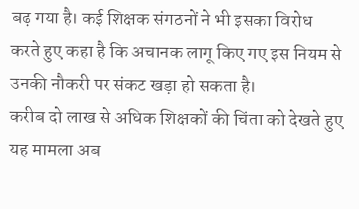बढ़ गया है। कई शिक्षक संगठनों ने भी इसका विरोध करते हुए कहा है कि अचानक लागू किए गए इस नियम से उनकी नौकरी पर संकट खड़ा हो सकता है।
करीब दो लाख से अधिक शिक्षकों की चिंता को देखते हुए यह मामला अब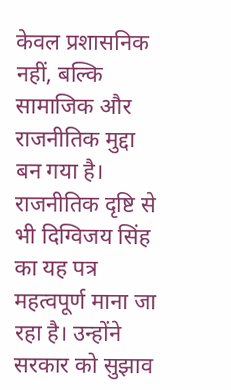केवल प्रशासनिक नहीं, बल्कि सामाजिक और राजनीतिक मुद्दा बन गया है।
राजनीतिक दृष्टि से भी दिग्विजय सिंह का यह पत्र महत्वपूर्ण माना जा रहा है। उन्होंने सरकार को सुझाव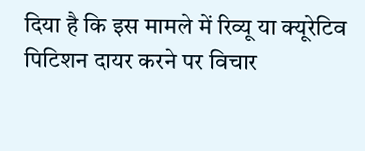दिया है कि इस मामले में रिव्यू या क्यूरेटिव पिटिशन दायर करने पर विचार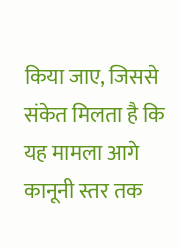किया जाए, जिससे संकेत मिलता है कि यह मामला आगे कानूनी स्तर तक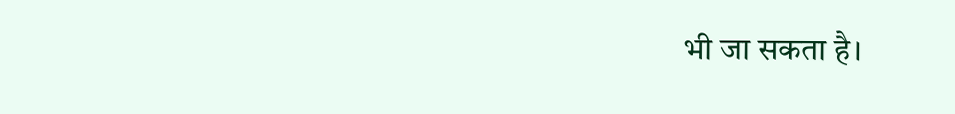भी जा सकता है।